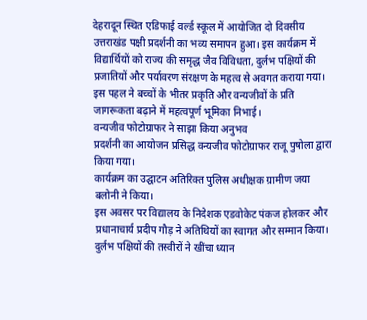देहरादून स्थित एडिफाई वर्ल्ड स्कूल में आयोजित दो दिवसीय उत्तराखंड पक्षी प्रदर्शनी का भव्य समापन हुआ। इस कार्यक्रम में विद्यार्थियों को राज्य की समृद्ध जैव विविधता, दुर्लभ पक्षियों की प्रजातियों और पर्यावरण संरक्षण के महत्व से अवगत कराया गया।
इस पहल ने बच्चों के भीतर प्रकृति और वन्यजीवों के प्रति जागरूकता बढ़ाने में महत्वपूर्ण भूमिका निभाई।
वन्यजीव फोटोग्राफर ने साझा किया अनुभव
प्रदर्शनी का आयोजन प्रसिद्ध वन्यजीव फोटोग्राफर राजू पुषोला द्वारा किया गया।
कार्यक्रम का उद्घाटन अतिरिक्त पुलिस अधीक्षक ग्रामीण जया बलोनी ने किया।
इस अवसर पर विद्यालय के निदेशक एडवोकेट पंकज होलकर और प्रधानाचार्य प्रदीप गौड़ ने अतिथियों का स्वागत और सम्मान किया।
दुर्लभ पक्षियों की तस्वीरों ने खींचा ध्यान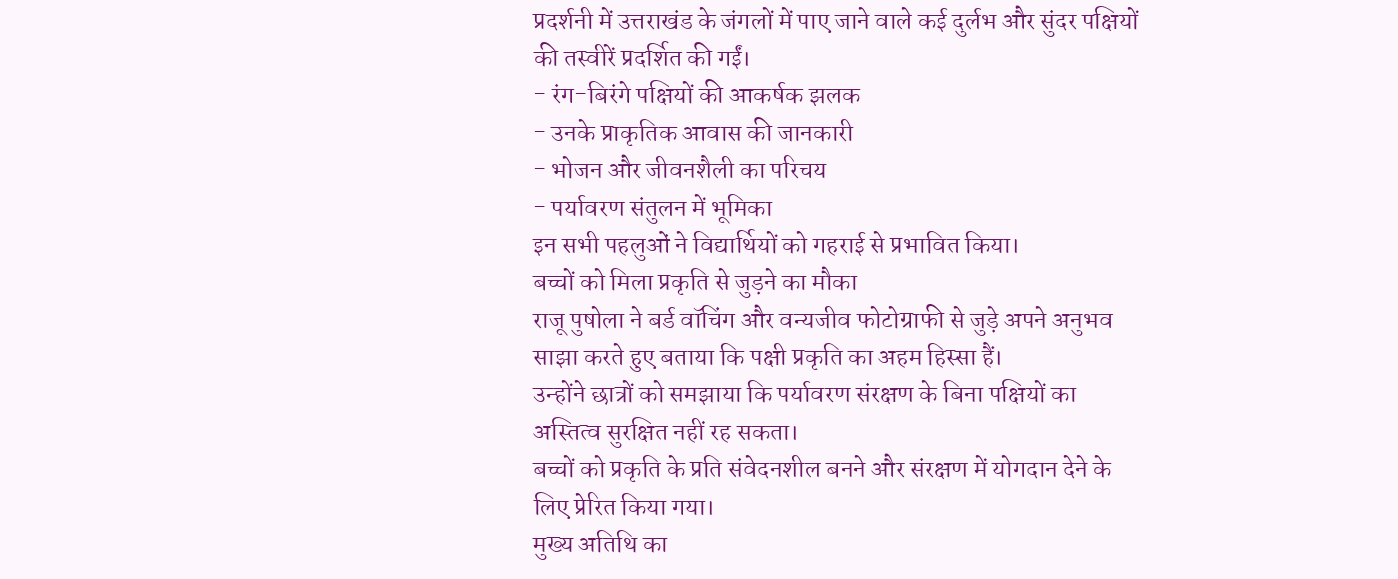प्रदर्शनी में उत्तराखंड के जंगलों में पाए जाने वाले कई दुर्लभ और सुंदर पक्षियों की तस्वीरें प्रदर्शित की गईं।
- रंग-बिरंगे पक्षियों की आकर्षक झलक
- उनके प्राकृतिक आवास की जानकारी
- भोजन और जीवनशैली का परिचय
- पर्यावरण संतुलन में भूमिका
इन सभी पहलुओं ने विद्यार्थियों को गहराई से प्रभावित किया।
बच्चों को मिला प्रकृति से जुड़ने का मौका
राजू पुषोला ने बर्ड वॉचिंग और वन्यजीव फोटोग्राफी से जुड़े अपने अनुभव साझा करते हुए बताया कि पक्षी प्रकृति का अहम हिस्सा हैं।
उन्होंने छात्रों को समझाया कि पर्यावरण संरक्षण के बिना पक्षियों का अस्तित्व सुरक्षित नहीं रह सकता।
बच्चों को प्रकृति के प्रति संवेदनशील बनने और संरक्षण में योगदान देने के लिए प्रेरित किया गया।
मुख्य अतिथि का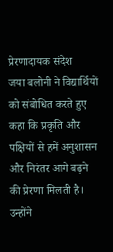प्रेरणादायक संदेश
जया बलोनी ने विद्यार्थियों को संबोधित करते हुए कहा कि प्रकृति और पक्षियों से हमें अनुशासन और निरंतर आगे बढ़ने की प्रेरणा मिलती है।
उन्होंने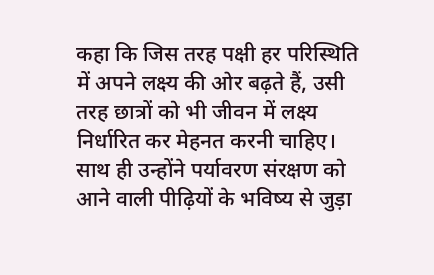कहा कि जिस तरह पक्षी हर परिस्थिति में अपने लक्ष्य की ओर बढ़ते हैं, उसी तरह छात्रों को भी जीवन में लक्ष्य निर्धारित कर मेहनत करनी चाहिए।
साथ ही उन्होंने पर्यावरण संरक्षण को आने वाली पीढ़ियों के भविष्य से जुड़ा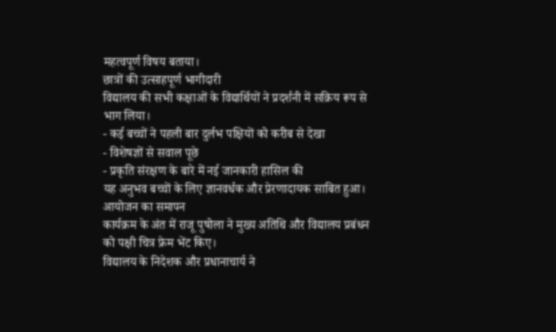महत्वपूर्ण विषय बताया।
छात्रों की उत्साहपूर्ण भागीदारी
विद्यालय की सभी कक्षाओं के विद्यार्थियों ने प्रदर्शनी में सक्रिय रूप से भाग लिया।
- कई बच्चों ने पहली बार दुर्लभ पक्षियों को करीब से देखा
- विशेषज्ञों से सवाल पूछे
- प्रकृति संरक्षण के बारे में नई जानकारी हासिल की
यह अनुभव बच्चों के लिए ज्ञानवर्धक और प्रेरणादायक साबित हुआ।
आयोजन का समापन
कार्यक्रम के अंत में राजू पुषोला ने मुख्य अतिथि और विद्यालय प्रबंधन को पक्षी चित्र फ्रेम भेंट किए।
विद्यालय के निदेशक और प्रधानाचार्य ने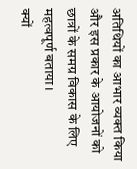अतिथियों का आभार व्यक्त किया और इस प्रकार के आयोजनों को छात्रों के समग्र विकास के लिए महत्वपूर्ण बताया।
क्यों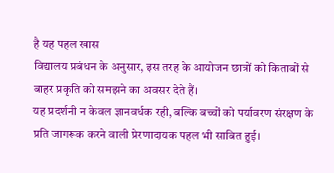है यह पहल खास
विद्यालय प्रबंधन के अनुसार, इस तरह के आयोजन छात्रों को किताबों से बाहर प्रकृति को समझने का अवसर देते हैं।
यह प्रदर्शनी न केवल ज्ञानवर्धक रही, बल्कि बच्चों को पर्यावरण संरक्षण के प्रति जागरूक करने वाली प्रेरणादायक पहल भी साबित हुई।